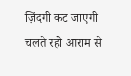ज़िंदगी कट जाएगी चलते रहो आराम से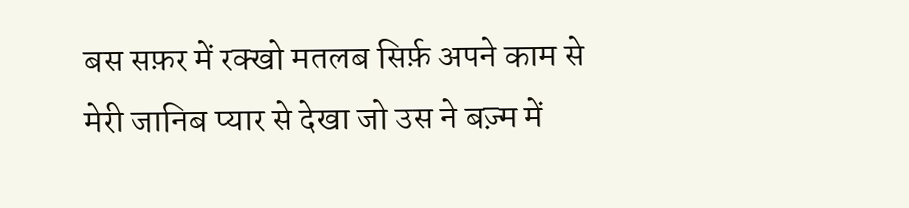बस सफ़र में रक्खो मतलब सिर्फ़ अपने काम से
मेरी जानिब प्यार से देखा जो उस ने बज़्म में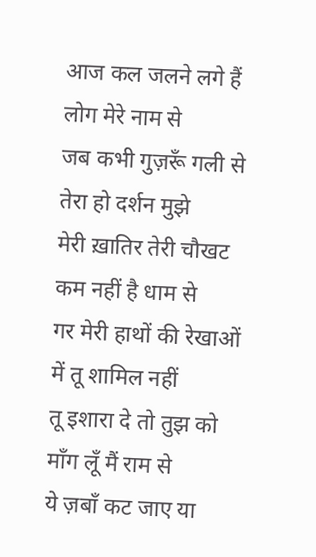आज कल जलने लगे हैं लोग मेरे नाम से
जब कभी गुज़रूँ गली से तेरा हो दर्शन मुझे
मेरी ख़ातिर तेरी चौखट कम नहीं है धाम से
गर मेरी हाथों की रेखाओं में तू शामिल नहीं
तू इशारा दे तो तुझ को माँग लूँ मैं राम से
ये ज़बाँ कट जाए या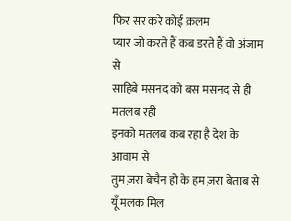फिर सर करे कोई क़लम
प्यार जो करते हैं कब डरते हैं वो अंजाम से
साहिबे मसनद को बस मसनद से ही मतलब रही
इनको मतलब कब रहा है देश के आवाम से
तुम ज़रा बेचैन हो के हम ज़रा बेताब से
यूँ मलक मिल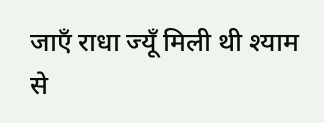जाएँ राधा ज्यूँ मिली थी श्याम से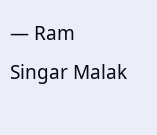— Ram Singar Malak